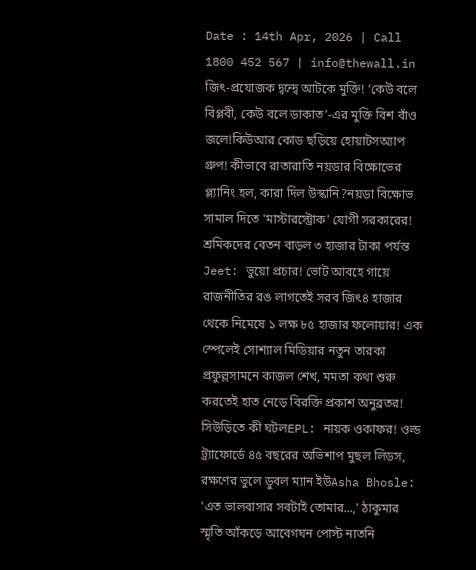Date : 14th Apr, 2026 | Call 1800 452 567 | info@thewall.in
জিৎ-প্রযোজক দ্বন্দ্বে আটকে মুক্তি! ‘কেউ বলে বিপ্লবী, কেউ বলে ডাকাত’-এর মুক্তি বিশ বাঁও জলে!কিউআর কোড ছড়িয়ে হোয়াটসঅ্যাপ গ্রুপ! কীভাবে রাতারাতি নয়ডার বিক্ষোভের প্ল্যানিং হল, কারা দিল উস্কানি?নয়ডা বিক্ষোভ সামাল দিতে 'মাস্টারস্ট্রোক' যোগী সরকারের! শ্রমিকদের বেতন বাড়ল ৩ হাজার টাকা পর্যন্ত Jeet: ভুয়ো প্রচার! ভোট আবহে গায়ে রাজনীতির রঙ লাগতেই সরব জিৎ৪ হাজার থেকে নিমেষে ১ লক্ষ ৮৫ হাজার ফলোয়ার! এক স্পেলেই সোশ্যাল মিডিয়ার নতুন তারকা প্রফুল্লসামনে কাজল শেখ, মমতা কথা শুরু করতেই হাত নেড়ে বিরক্তি প্রকাশ অনুব্রতর! সিউড়িতে কী ঘটলEPL: নায়ক ওকাফর! ওল্ড ট্র্যাফোর্ডে ৪৫ বছরের অভিশাপ মুছল লিডস, রক্ষণের ভুলে ডুবল ম্যান ইউAsha Bhosle: 'এত ভালবাসার সবটাই তোমার...,' ঠাকুমার স্মৃতি আঁকড়ে আবেগঘন পোস্ট নাতনি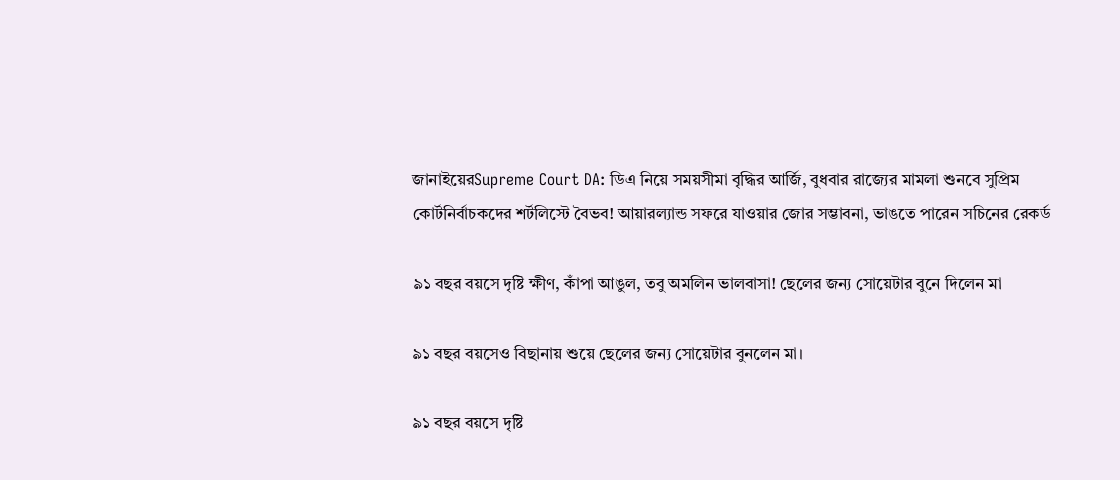জানাইয়েরSupreme Court DA: ডিএ নিয়ে সময়সীমা বৃদ্ধির আর্জি, বুধবার রাজ্যের মামলা শুনবে সুপ্রিম কোর্টনির্বাচকদের শর্টলিস্টে বৈভব! আয়ারল্যান্ড সফরে যাওয়ার জোর সম্ভাবনা, ভাঙতে পারেন সচিনের রেকর্ড

৯১ বছর বয়সে দৃষ্টি ক্ষীণ, কাঁপা আঙুল, তবু অমলিন ভালবাসা! ছেলের জন্য সোয়েটার বুনে দিলেন মা

৯১ বছর বয়সেও বিছানায় শুয়ে ছেলের জন্য সোয়েটার বুনলেন মা।

৯১ বছর বয়সে দৃষ্টি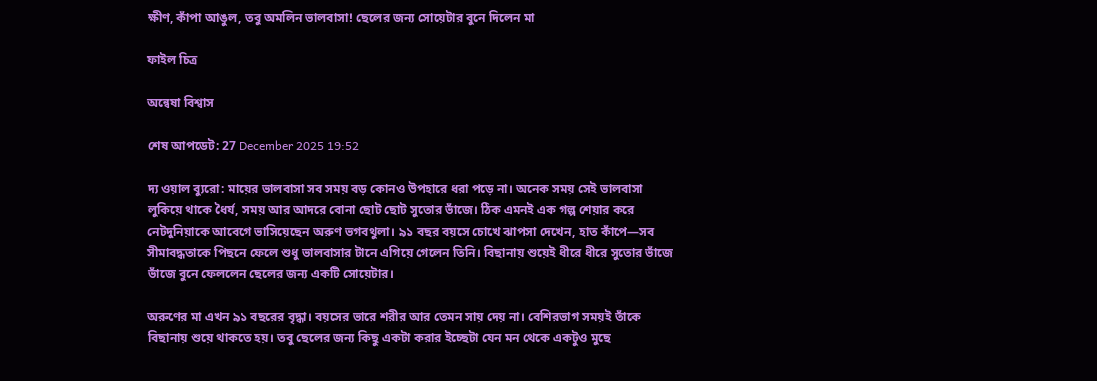ক্ষীণ, কাঁপা আঙুল, তবু অমলিন ভালবাসা! ছেলের জন্য সোয়েটার বুনে দিলেন মা

ফাইল চিত্র

অন্বেষা বিশ্বাস

শেষ আপডেট: 27 December 2025 19:52

দ্য ওয়াল ব্যুরো: মায়ের ভালবাসা সব সময় বড় কোনও উপহারে ধরা পড়ে না। অনেক সময় সেই ভালবাসা লুকিয়ে থাকে ধৈর্য, সময় আর আদরে বোনা ছোট ছোট সুতোর ভাঁজে। ঠিক এমনই এক গল্প শেয়ার করে নেটদুনিয়াকে আবেগে ভাসিয়েছেন অরুণ ভগবথুলা। ৯১ বছর বয়সে চোখে ঝাপসা দেখেন, হাত কাঁপে—সব সীমাবদ্ধতাকে পিছনে ফেলে শুধু ভালবাসার টানে এগিয়ে গেলেন তিনি। বিছানায় শুয়েই ধীরে ধীরে সুতোর ভাঁজে ভাঁজে বুনে ফেললেন ছেলের জন্য একটি সোয়েটার।

অরুণের মা এখন ৯১ বছরের বৃদ্ধা। বয়সের ভারে শরীর আর তেমন সায় দেয় না। বেশিরভাগ সময়ই তাঁকে বিছানায় শুয়ে থাকতে হয়। তবু ছেলের জন্য কিছু একটা করার ইচ্ছেটা যেন মন থেকে একটুও মুছে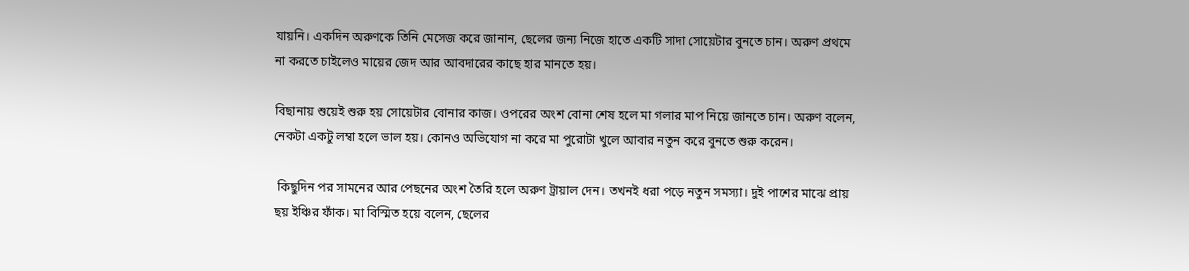যায়নি। একদিন অরুণকে তিনি মেসেজ করে জানান, ছেলের জন্য নিজে হাতে একটি সাদা সোয়েটার বুনতে চান। অরুণ প্রথমে না করতে চাইলেও মায়ের জেদ আর আবদারের কাছে হার মানতে হয়।

বিছানায় শুয়েই শুরু হয় সোয়েটার বোনার কাজ। ওপরের অংশ বোনা শেষ হলে মা গলার মাপ নিয়ে জানতে চান। অরুণ বলেন, নেকটা একটু লম্বা হলে ভাল হয়। কোনও অভিযোগ না করে মা পুরোটা খুলে আবার নতুন করে বুনতে শুরু করেন।

 কিছুদিন পর সামনের আর পেছনের অংশ তৈরি হলে অরুণ ট্রায়াল দেন। তখনই ধরা পড়ে নতুন সমস্যা। দুই পাশের মাঝে প্রায় ছয় ইঞ্চির ফাঁক। মা বিস্মিত হয়ে বলেন, ছেলের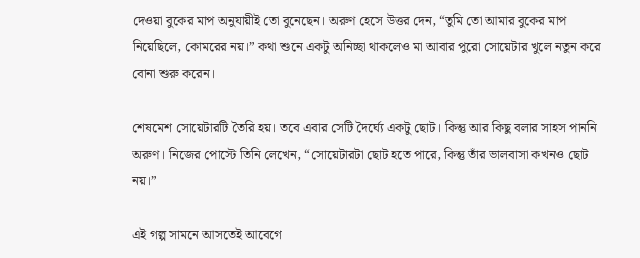দেওয়া বুকের মাপ অনুযায়ীই তো বুনেছেন। অরুণ হেসে উত্তর দেন, “তুমি তো আমার বুকের মাপ নিয়েছিলে, কোমরের নয়।” কথা শুনে একটু অনিচ্ছা থাকলেও মা আবার পুরো সোয়েটার খুলে নতুন করে বোনা শুরু করেন।

শেষমেশ সোয়েটারটি তৈরি হয়। তবে এবার সেটি দৈর্ঘ্যে একটু ছোট। কিন্তু আর কিছু বলার সাহস পাননি অরুণ। নিজের পোস্টে তিনি লেখেন, “সোয়েটারটা ছোট হতে পারে, কিন্তু তাঁর ভালবাসা কখনও ছোট নয়।”

এই গল্প সামনে আসতেই আবেগে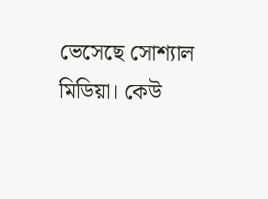ভেসেছে সোশ্যাল মিডিয়া। কেউ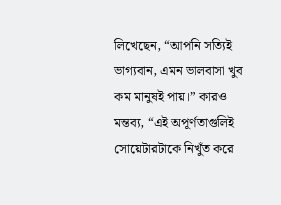লিখেছেন, “আপনি সত্যিই ভাগ্যবান, এমন ভালবাসা খুব কম মানুষই পায়।” কারও মন্তব্য, “এই অপূর্ণতাগুলিই সোয়েটারটাকে নিখুঁত করে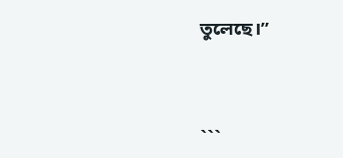তুলেছে।”



```